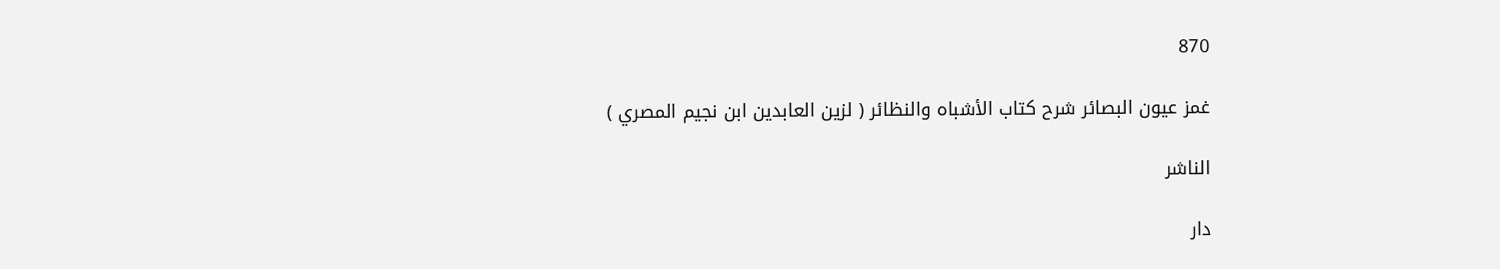870

غمز عيون البصائر شرح كتاب الأشباه والنظائر ( لزين العابدين ابن نجيم المصري )

الناشر

دار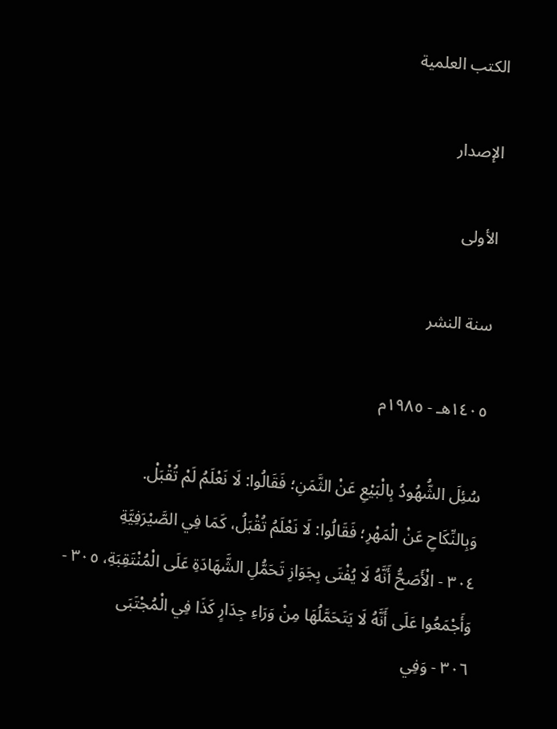الكتب العلمية

الإصدار

الأولى

سنة النشر

١٤٠٥هـ - ١٩٨٥م

سُئِلَ الشُّهُودُ بِالْبَيْعِ عَنْ الثَّمَنِ؛ فَقَالُوا: لَا نَعْلَمُ لَمْ تُقْبَلْ.
وَبِالنِّكَاحِ عَنْ الْمَهْرِ؛ فَقَالُوا: لَا نَعْلَمُ تُقْبَلُ، كَمَا فِي الصَّيْرَفِيَّةِ
٣٠٤ - الْأَصَحُّ أَنَّهُ لَا يُفْتَى بِجَوَازِ تَحَمُّلِ الشَّهَادَةِ عَلَى الْمُنْتَقِبَةِ، ٣٠٥ - وَأَجْمَعُوا عَلَى أَنَّهُ لَا يَتَحَمَّلُهَا مِنْ وَرَاءِ جِدَارٍ كَذَا فِي الْمُجْتَبَى
٣٠٦ - وَفِي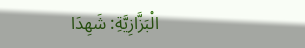الْبَزَّازِيَّةِ: شَهِدَا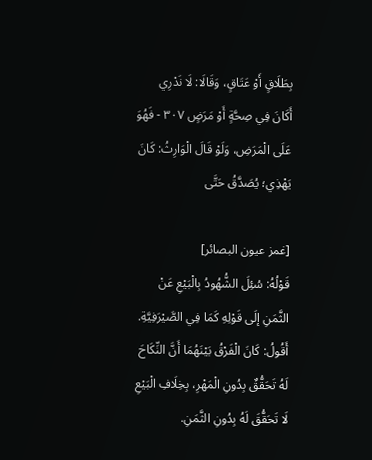بِطَلَاقٍ أَوْ عَتَاقٍ، وَقَالَا: لَا نَدْرِي أَكَانَ فِي صِحَّةٍ أَوْ مَرَضٍ ٣٠٧ - فَهُوَ عَلَى الْمَرَضِ، وَلَوْ قَالَ الْوَارِثُ: كَانَ يَهْذِي؛ يُصَدَّقُ حَتَّى

[غمز عيون البصائر]
قَوْلُهُ: سُئِلَ الشُّهُودُ بِالْبَيْعِ عَنْ الثَّمَنِ إلَى قَوْلِهِ كَمَا فِي الصَّيْرَفِيَّةِ.
أَقُولُ: كَانَ الْفَرْقُ بَيْنَهُمَا أَنَّ النِّكَاحَ لَهُ تَحَقُّقٌ بِدُونِ الْمَهْرِ، بِخِلَافِ الْبَيْعِ لَا تَحَقُّقَ لَهُ بِدُونِ الثَّمَنِ.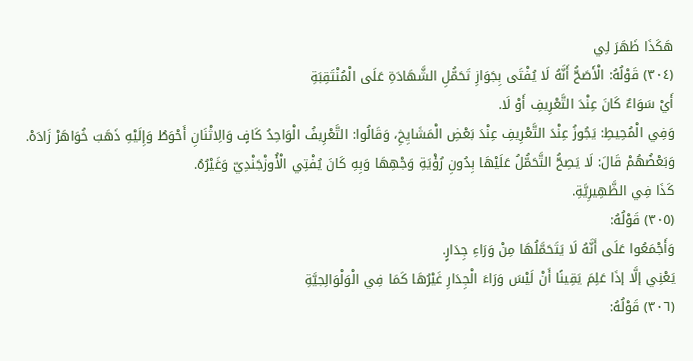هَكَذَا ظَهَرَ لِي
(٣٠٤) قَوْلُهُ: الْأَصَحُّ أَنَّهُ لَا يُفْتَى بِجَوَازِ تَحَمُّلِ الشَّهَادَةِ عَلَى الْمُنْتَقِبَةِ
أَيْ سَوَاءٌ كَانَ عِنْدَ التَّعْرِيفِ أَوْ لَا.
وَفِي الْمُحِيطِ: يَجُوزُ عِنْدَ التَّعْرِيفِ عِنْدَ بَعْضِ الْمَشَايِخِ، وَقَالُوا: التَّعْرِيفُ الْوَاحِدُ كَافٍ وَالِاثْنَانِ أَحْوَطُ وَإِلَيْهِ ذَهَبَ خُوَاهَرْ زَادَهْ.
وَبَعْضُهُمْ قَالَ: لَا يَصِحُّ التَّحَمُّلُ عَلَيْهَا بِدُونِ رُؤْيَةِ وَجْهِهَا وَبِهِ كَانَ يُفْتِي الْأُوزْجَنْدِيّ وَغَيْرُهُ.
كَذَا فِي الظَّهِيرِيَّةِ.
(٣٠٥) قَوْلُهُ:
وَأَجْمَعُوا عَلَى أَنَّهُ لَا يَتَحَمَّلُهَا مِنْ وَرَاءِ جِدَارٍ.
يَعْنِي إلَّا إذَا عَلِمَ يَقِينًا أَنْ لَيْسَ وَرَاءَ الْجِدَارِ غَيْرُهَا كَمَا فِي الْوَلْوَالِجيَّةِ
(٣٠٦) قَوْلُهُ: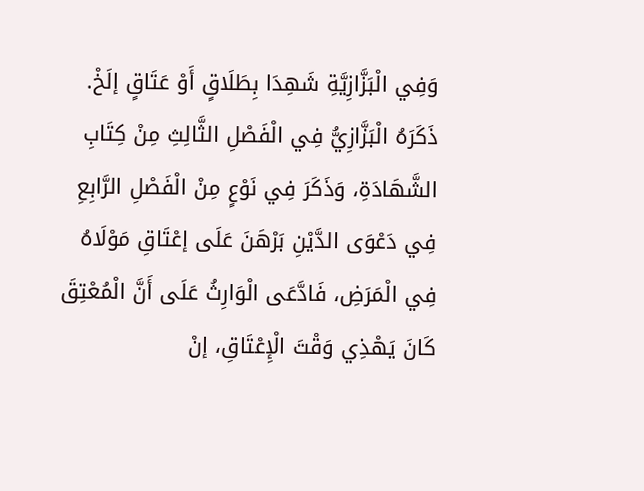وَفِي الْبَزَّازِيَّةِ شَهِدَا بِطَلَاقٍ أَوْ عَتَاقٍ إلَخْ.
ذَكَرَهُ الْبَزَّازِيُّ فِي الْفَصْلِ الثَّالِثِ مِنْ كِتَابِ الشَّهَادَةِ، وَذَكَرَ فِي نَوْعٍ مِنْ الْفَصْلِ الرَّابِعِ فِي دَعْوَى الدَّيْنِ بَرْهَنَ عَلَى إعْتَاقِ مَوْلَاهُ فِي الْمَرَضِ، فَادَّعَى الْوَارِثُ عَلَى أَنَّ الْمُعْتِقَ كَانَ يَهْذِي وَقْتَ الْإِعْتَاقِ، إنْ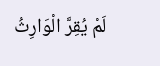لَمْ يُقِرَّ الْوَارِثُ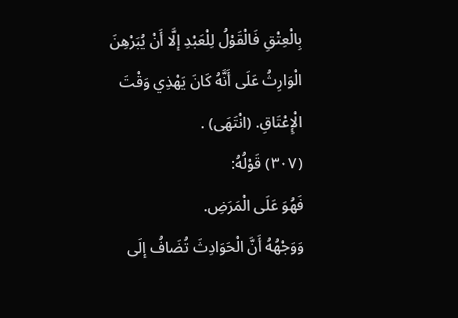بِالْعِتْقِ فَالْقَوْلُ لِلْعَبْدِ إلَّا أَنْ يُبَرْهِنَ الْوَارِثُ عَلَى أَنَّهُ كَانَ يَهْذِي وَقْتَ الْإِعْتَاقِ. (انْتَهَى) .
(٣٠٧) قَوْلُهُ:
فَهُوَ عَلَى الْمَرَضِ.
وَوَجْهُهُ أَنَّ الْحَوَادِثَ تُضَافُ إلَى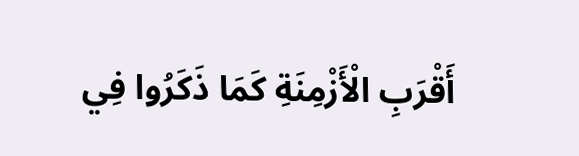أَقْرَبِ الْأَزْمِنَةِ كَمَا ذَكَرُوا فِي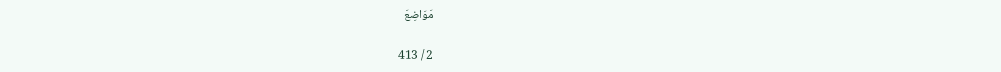مَوَاضِعَ

2 / 413